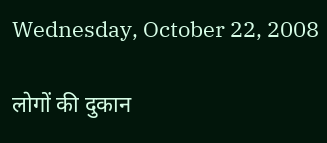Wednesday, October 22, 2008

लोगों की दुकान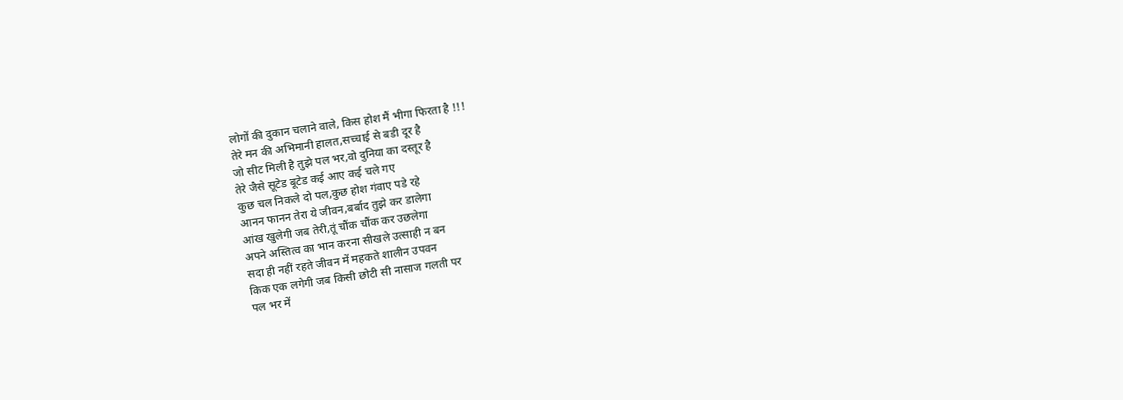लोगों की दुकान चलाने वाले, किस होश मैं भीगा फिरता है !!!
तेरे मन की अभिमानी हालत,सच्चाई से बडी दूर है
जो सीट मिली है तुझे पल भर,वो दुनिया का दस्तूर है
तेरे जैसे सूटेड बूटेड कई आए कई चले गए
कुछ चल निकले दो पल,कुछ होश गंवाए पडे रहे
आनन फानन तेरा ये जीवन,बर्बाद तुझे कर डालेगा
आंख खुलेगी जब तेरी,तूं चौंक चौंक कर उछलेगा
अपने अस्तित्व का भान करना सीखले उत्साही न बन
सदा ही नहीं रहते जीवन में महकते शालीन उपवन
किक एक लगेगी जब किसी छोटी सी नासाज गलती पर
पल भर में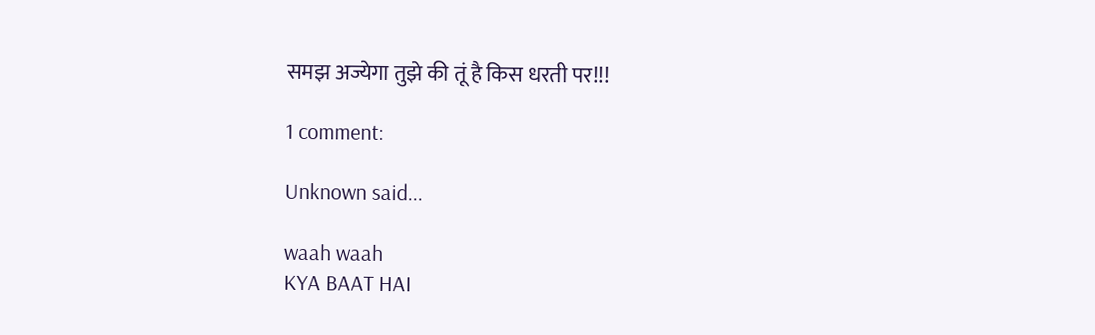समझ अज्येगा तुझे की तूं है किस धरती पर!!!

1 comment:

Unknown said...

waah waah
KYA BAAT HAI